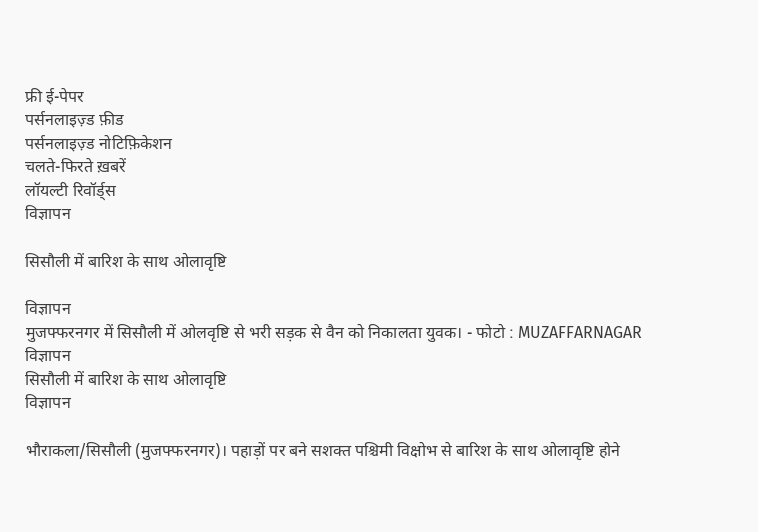फ्री ई-पेपर
पर्सनलाइज़्ड फ़ीड
पर्सनलाइज़्ड नोटिफ़िकेशन
चलते-फिरते ख़बरें
लॉयल्टी रिवॉर्ड्स
विज्ञापन

सिसौली में बारिश के साथ ओलावृष्टि

विज्ञापन
मुजफ्फरनगर में सिसौली में ओलवृष्टि से भरी सड़क से वैन को निकालता युवक। - फोटो : MUZAFFARNAGAR
विज्ञापन
सिसौली में बारिश के साथ ओलावृष्टि
विज्ञापन

भौराकला/सिसौली (मुजफ्फरनगर)। पहाड़ों पर बने सशक्त पश्चिमी विक्षोभ से बारिश के साथ ओलावृष्टि होने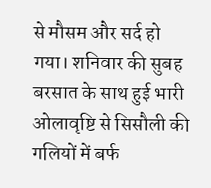से मौसम और सर्द हो गया। शनिवार की सुबह बरसात के साथ हुई भारी ओलावृष्टि से सिसौली की गलियों में बर्फ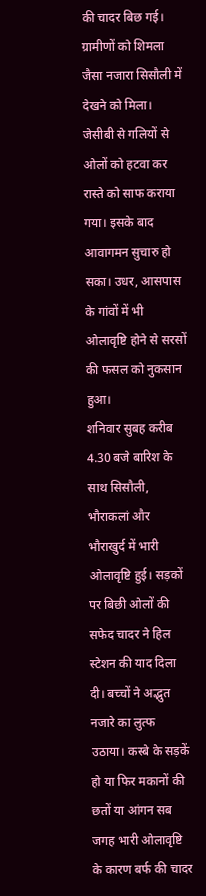की चादर बिछ गई। ग्रामीणों को शिमला जैसा नजारा सिसौली में देखने को मिला। जेसीबी से गलियों से ओलों को हटवा कर रास्ते को साफ कराया गया। इसके बाद आवागमन सुचारु हो सका। उधर, आसपास के गांवों में भी ओलावृष्टि होने से सरसों की फसल को नुकसान हुआ।
शनिवार सुबह करीब 4.30 बजे बारिश के साथ सिसौली, भौराकलां और भौराखुर्द में भारी ओलावृष्टि हुई। सड़कों पर बिछी ओलों की सफेद चादर ने हिल स्टेशन की याद दिला दी। बच्चों ने अद्भुत नजारे का लुत्फ उठाया। कस्बे के सड़कें हो या फिर मकानों की छतों या आंगन सब जगह भारी ओलावृष्टि के कारण बर्फ की चादर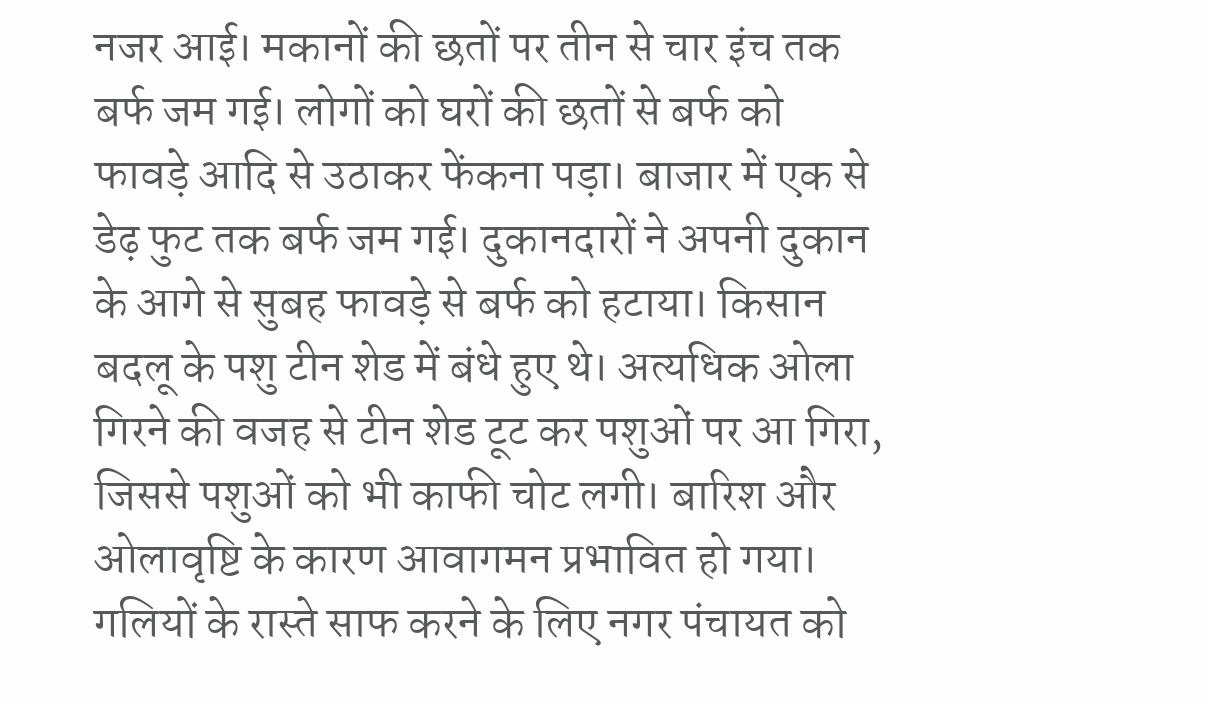नजर आई। मकानों की छतों पर तीन से चार इंच तक बर्फ जम गई। लोगों को घरों की छतों से बर्फ को फावड़े आदि से उठाकर फेंकना पड़ा। बाजार में एक से डेढ़ फुट तक बर्फ जम गई। दुकानदारों ने अपनी दुकान के आगे से सुबह फावड़े से बर्फ को हटाया। किसान बदलू के पशु टीन शेड में बंधे हुए थे। अत्यधिक ओला गिरने की वजह से टीन शेड टूट कर पशुओं पर आ गिरा, जिससे पशुओं को भी काफी चोट लगी। बारिश और ओलावृष्टि के कारण आवागमन प्रभावित हो गया। गलियों के रास्ते साफ करने के लिए नगर पंचायत को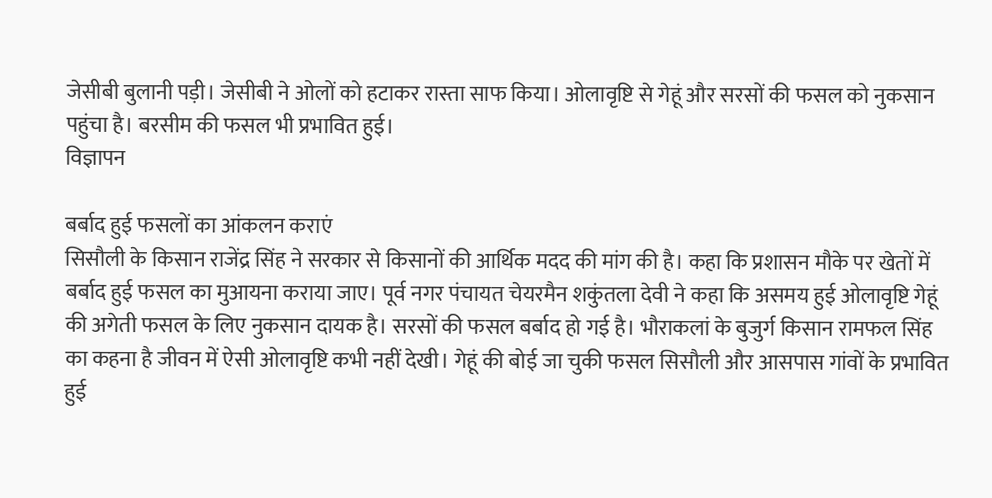जेसीबी बुलानी पड़ी। जेसीबी ने ओलों को हटाकर रास्ता साफ किया। ओलावृष्टि से गेहूं और सरसों की फसल को नुकसान पहुंचा है। बरसीम की फसल भी प्रभावित हुई।
विज्ञापन

बर्बाद हुई फसलों का आंकलन कराएं
सिसौली के किसान राजेंद्र सिंह ने सरकार से किसानों की आर्थिक मदद की मांग की है। कहा कि प्रशासन मौके पर खेतों में बर्बाद हुई फसल का मुआयना कराया जाए। पूर्व नगर पंचायत चेयरमैन शकुंतला देवी ने कहा कि असमय हुई ओलावृष्टि गेहूं की अगेती फसल के लिए नुकसान दायक है। सरसों की फसल बर्बाद हो गई है। भौराकलां के बुजुर्ग किसान रामफल सिंह का कहना है जीवन में ऐसी ओलावृष्टि कभी नहीं देखी। गेहूं की बोई जा चुकी फसल सिसौली और आसपास गांवों के प्रभावित हुई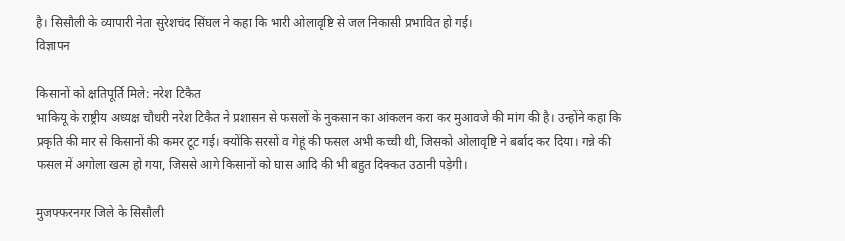है। सिसौली के व्यापारी नेता सुरेशचंद सिंघल ने कहा कि भारी ओलावृष्टि से जल निकासी प्रभावित हो गई।
विज्ञापन

किसानों को क्षतिपूर्ति मिले: नरेश टिकैत
भाकियू के राष्ट्रीय अध्यक्ष चौधरी नरेश टिकैत ने प्रशासन से फसलों के नुकसान का आंकलन करा कर मुआवजे की मांग की है। उन्होंने कहा कि प्रकृति की मार से किसानों की कमर टूट गई। क्योंकि सरसों व गेहूं की फसल अभी कच्ची थी, जिसको ओलावृष्टि ने बर्बाद कर दिया। गन्ने की फसल में अगोला खत्म हो गया, जिससे आगे किसानों को घास आदि की भी बहुत दिक्कत उठानी पड़ेगी।

मुजफ्फरनगर जिले के सिसौली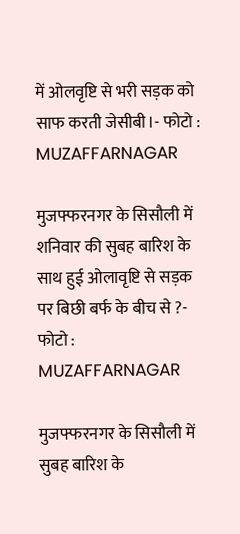में ओलवृष्टि से भरी सड़क को साफ करती जेसीबी।- फोटो : MUZAFFARNAGAR

मुजफ्फरनगर के सिसौली में शनिवार की सुबह बारिश के साथ हुई ओलावृष्टि से सड़क पर बिछी बर्फ के बीच से ?- फोटो : MUZAFFARNAGAR

मुजफ्फरनगर के सिसौली में सुबह बारिश के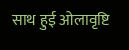साथ हुई ओलावृष्टि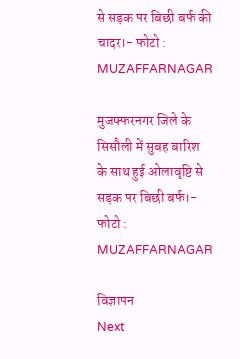से सड़क पर बिछी बर्फ की चादर।- फोटो : MUZAFFARNAGAR

मुजफ्फरनगर जिले के सिसौली में सुबह बारिश के साथ हुई ओलावृष्टि से सड़क पर बिछी बर्फ।- फोटो : MUZAFFARNAGAR

विज्ञापन
Next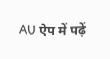AU ऐप में पढ़ें